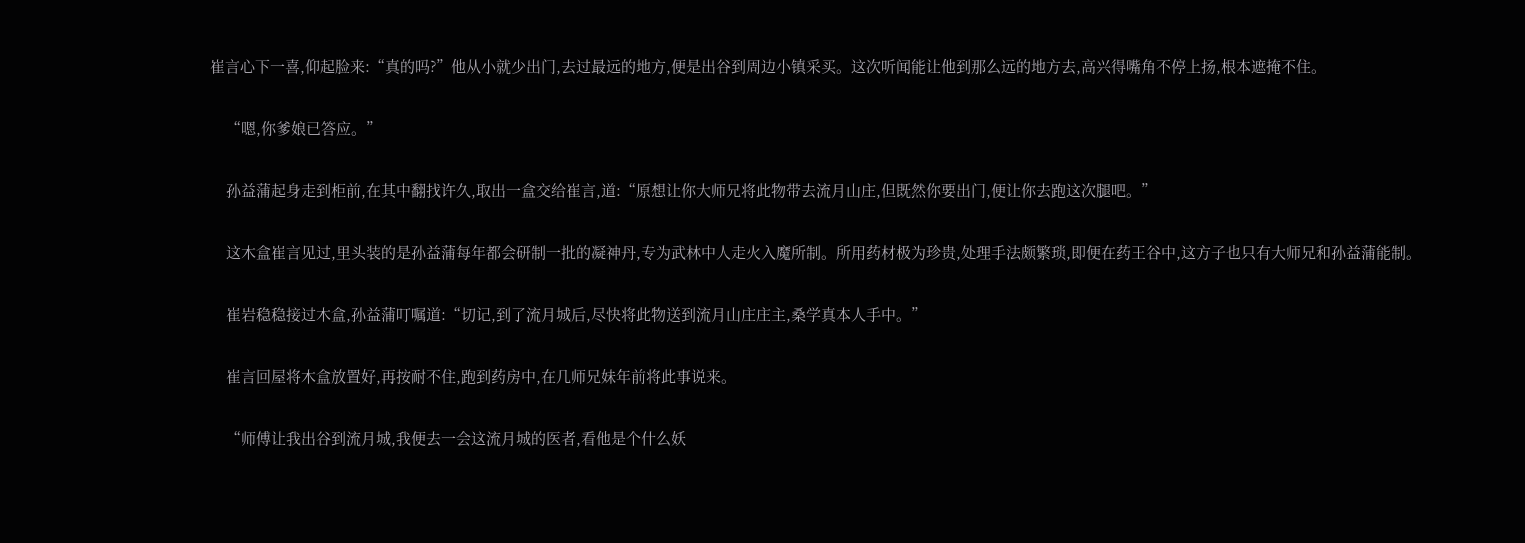崔言心下一喜,仰起脸来:“真的吗?”他从小就少出门,去过最远的地方,便是出谷到周边小镇采买。这次听闻能让他到那么远的地方去,高兴得嘴角不停上扬,根本遮掩不住。

    “嗯,你爹娘已答应。”

    孙益蒲起身走到柜前,在其中翻找许久,取出一盒交给崔言,道:“原想让你大师兄将此物带去流月山庄,但既然你要出门,便让你去跑这次腿吧。”

    这木盒崔言见过,里头装的是孙益蒲每年都会研制一批的凝神丹,专为武林中人走火入魔所制。所用药材极为珍贵,处理手法颇繁琐,即便在药王谷中,这方子也只有大师兄和孙益蒲能制。

    崔岩稳稳接过木盒,孙益蒲叮嘱道:“切记,到了流月城后,尽快将此物送到流月山庄庄主,桑学真本人手中。”

    崔言回屋将木盒放置好,再按耐不住,跑到药房中,在几师兄妹年前将此事说来。

    “师傅让我出谷到流月城,我便去一会这流月城的医者,看他是个什么妖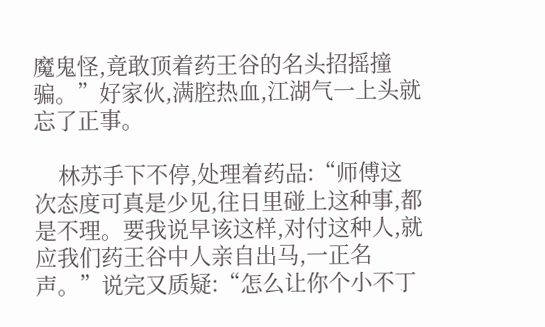魔鬼怪,竟敢顶着药王谷的名头招摇撞骗。”好家伙,满腔热血,江湖气一上头就忘了正事。

    林苏手下不停,处理着药品:“师傅这次态度可真是少见,往日里碰上这种事,都是不理。要我说早该这样,对付这种人,就应我们药王谷中人亲自出马,一正名声。”说完又质疑:“怎么让你个小不丁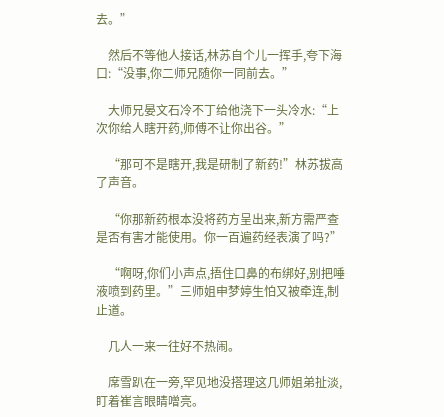去。”

    然后不等他人接话,林苏自个儿一挥手,夸下海口:“没事,你二师兄随你一同前去。”

    大师兄晏文石冷不丁给他浇下一头冷水:“上次你给人瞎开药,师傅不让你出谷。”

    “那可不是瞎开,我是研制了新药!”林苏拔高了声音。

    “你那新药根本没将药方呈出来,新方需严查是否有害才能使用。你一百遍药经表演了吗?”

    “啊呀,你们小声点,捂住口鼻的布绑好,别把唾液喷到药里。”三师姐申梦婷生怕又被牵连,制止道。

    几人一来一往好不热闹。

    席雪趴在一旁,罕见地没搭理这几师姐弟扯淡,盯着崔言眼睛噌亮。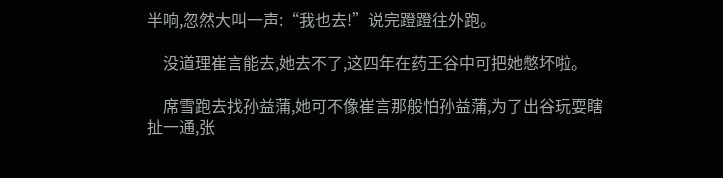半响,忽然大叫一声:“我也去!”说完蹬蹬往外跑。

    没道理崔言能去,她去不了,这四年在药王谷中可把她憋坏啦。

    席雪跑去找孙益蒲,她可不像崔言那般怕孙益蒲,为了出谷玩耍瞎扯一通,张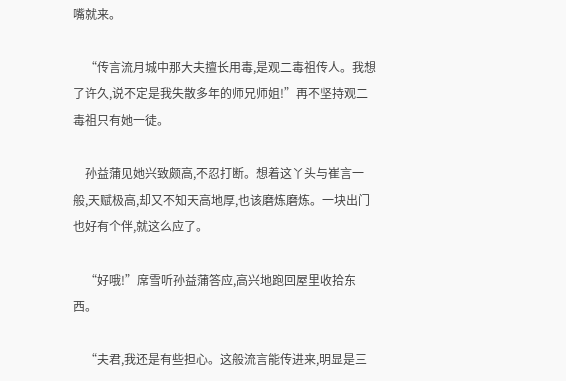嘴就来。

    “传言流月城中那大夫擅长用毒,是观二毒祖传人。我想了许久,说不定是我失散多年的师兄师姐!”再不坚持观二毒祖只有她一徒。

    孙益蒲见她兴致颇高,不忍打断。想着这丫头与崔言一般,天赋极高,却又不知天高地厚,也该磨炼磨炼。一块出门也好有个伴,就这么应了。

    “好哦!”席雪听孙益蒲答应,高兴地跑回屋里收拾东西。

    “夫君,我还是有些担心。这般流言能传进来,明显是三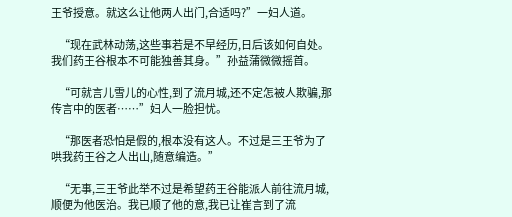王爷授意。就这么让他两人出门,合适吗?”一妇人道。

    “现在武林动荡,这些事若是不早经历,日后该如何自处。我们药王谷根本不可能独善其身。”孙益蒲微微摇首。

    “可就言儿雪儿的心性,到了流月城,还不定怎被人欺骗,那传言中的医者……”妇人一脸担忧。

    “那医者恐怕是假的,根本没有这人。不过是三王爷为了哄我药王谷之人出山,随意编造。”

    “无事,三王爷此举不过是希望药王谷能派人前往流月城,顺便为他医治。我已顺了他的意,我已让崔言到了流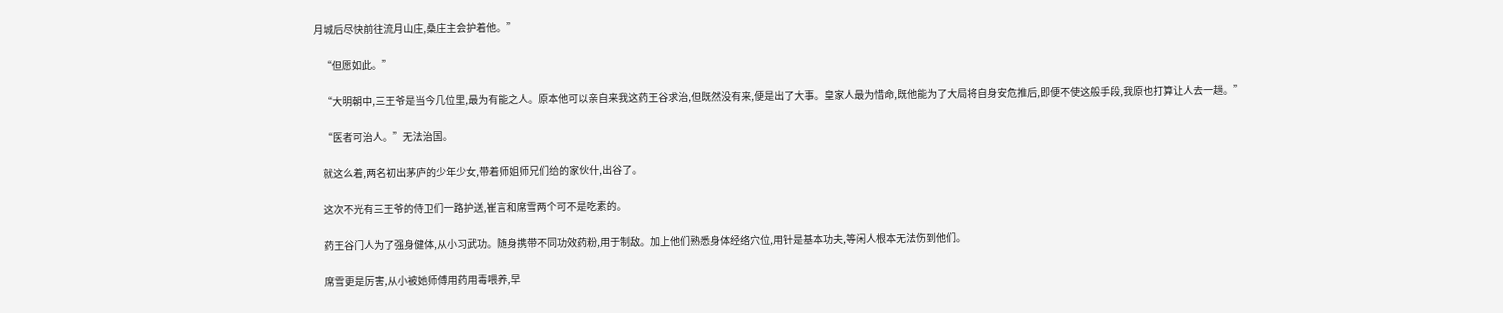月城后尽快前往流月山庄,桑庄主会护着他。”

    “但愿如此。”

    “大明朝中,三王爷是当今几位里,最为有能之人。原本他可以亲自来我这药王谷求治,但既然没有来,便是出了大事。皇家人最为惜命,既他能为了大局将自身安危推后,即便不使这般手段,我原也打算让人去一趟。”

    “医者可治人。”无法治国。

    就这么着,两名初出茅庐的少年少女,带着师姐师兄们给的家伙什,出谷了。

    这次不光有三王爷的侍卫们一路护送,崔言和席雪两个可不是吃素的。

    药王谷门人为了强身健体,从小习武功。随身携带不同功效药粉,用于制敌。加上他们熟悉身体经络穴位,用针是基本功夫,等闲人根本无法伤到他们。

    席雪更是厉害,从小被她师傅用药用毒喂养,早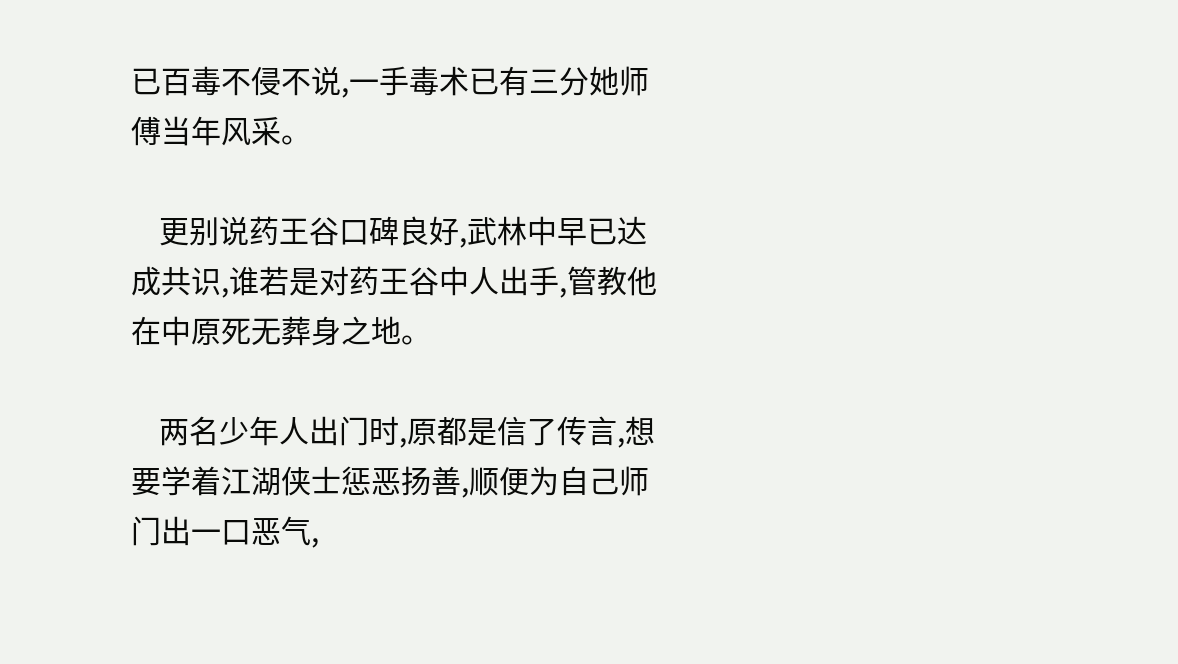已百毒不侵不说,一手毒术已有三分她师傅当年风采。

    更别说药王谷口碑良好,武林中早已达成共识,谁若是对药王谷中人出手,管教他在中原死无葬身之地。

    两名少年人出门时,原都是信了传言,想要学着江湖侠士惩恶扬善,顺便为自己师门出一口恶气,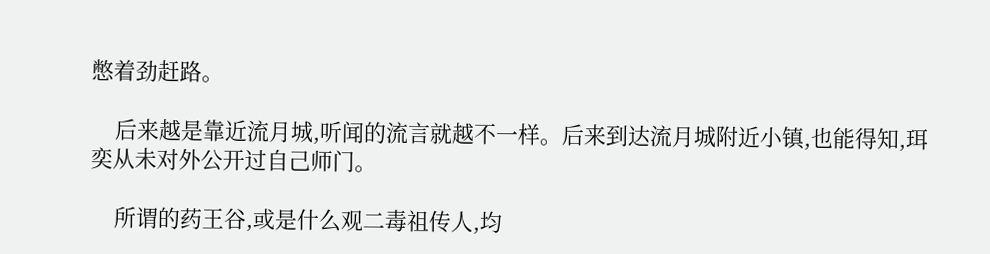憋着劲赶路。

    后来越是靠近流月城,听闻的流言就越不一样。后来到达流月城附近小镇,也能得知,珥奕从未对外公开过自己师门。

    所谓的药王谷,或是什么观二毒祖传人,均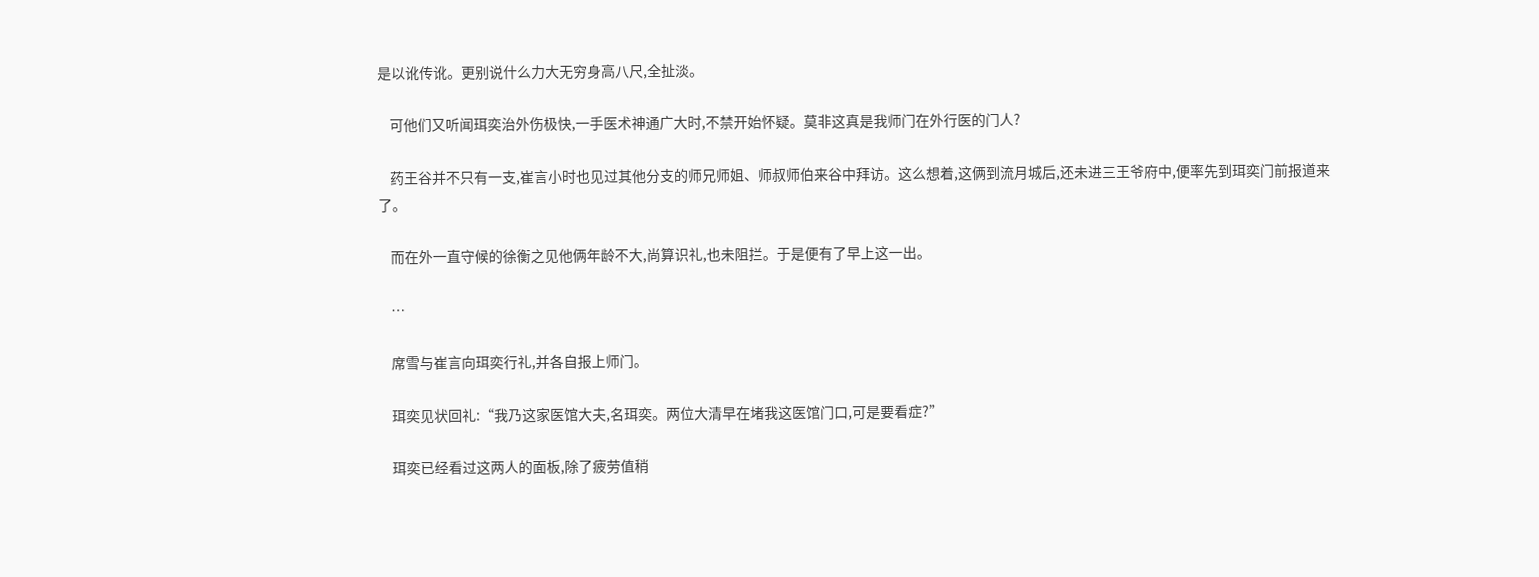是以讹传讹。更别说什么力大无穷身高八尺,全扯淡。

    可他们又听闻珥奕治外伤极快,一手医术神通广大时,不禁开始怀疑。莫非这真是我师门在外行医的门人?

    药王谷并不只有一支,崔言小时也见过其他分支的师兄师姐、师叔师伯来谷中拜访。这么想着,这俩到流月城后,还未进三王爷府中,便率先到珥奕门前报道来了。

    而在外一直守候的徐衡之见他俩年龄不大,尚算识礼,也未阻拦。于是便有了早上这一出。

    …

    席雪与崔言向珥奕行礼,并各自报上师门。

    珥奕见状回礼:“我乃这家医馆大夫,名珥奕。两位大清早在堵我这医馆门口,可是要看症?”

    珥奕已经看过这两人的面板,除了疲劳值稍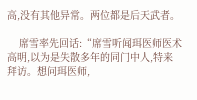高,没有其他异常。两位都是后天武者。

    席雪率先回话:“席雪听闻珥医师医术高明,以为是失散多年的同门中人,特来拜访。想问珥医师,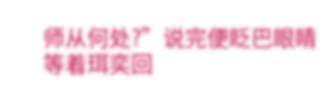师从何处?”说完便眨巴眼睛等着珥奕回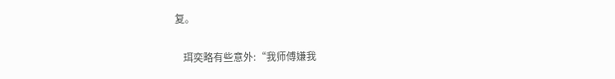复。

    珥奕略有些意外:“我师傅嫌我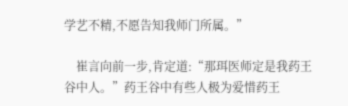学艺不精,不愿告知我师门所属。”

    崔言向前一步,肯定道:“那珥医师定是我药王谷中人。”药王谷中有些人极为爱惜药王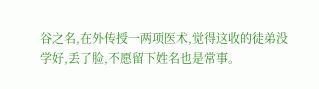谷之名,在外传授一两项医术,觉得这收的徒弟没学好,丢了脸,不愿留下姓名也是常事。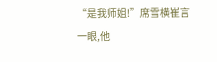“是我师姐!”席雪横崔言一眼,他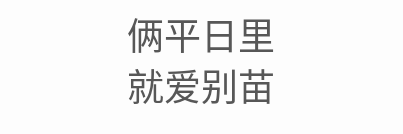俩平日里就爱别苗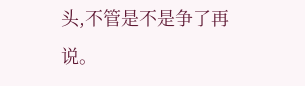头,不管是不是争了再说。